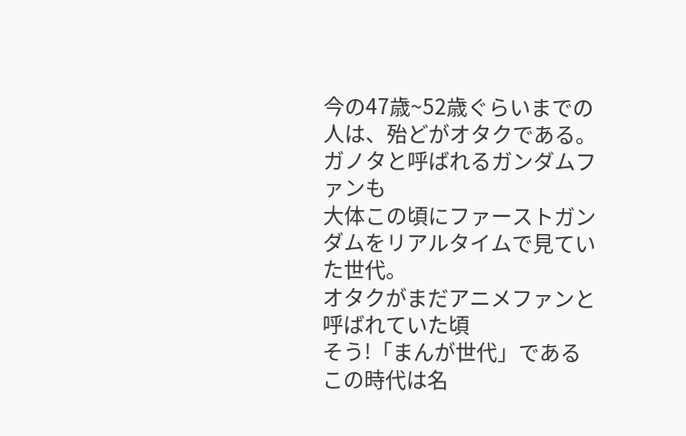今の47歳~52歳ぐらいまでの人は、殆どがオタクである。
ガノタと呼ばれるガンダムファンも
大体この頃にファーストガンダムをリアルタイムで見ていた世代。
オタクがまだアニメファンと呼ばれていた頃
そう!「まんが世代」である
この時代は名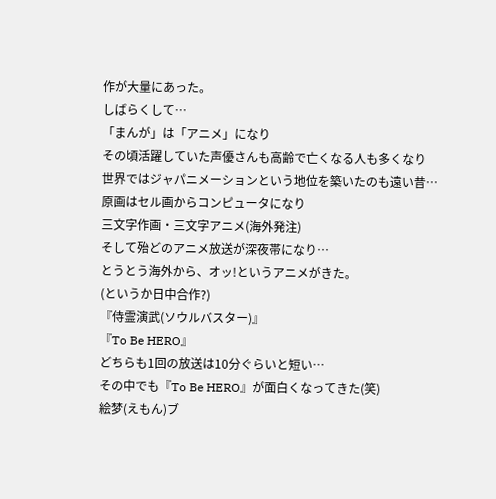作が大量にあった。
しばらくして…
「まんが」は「アニメ」になり
その頃活躍していた声優さんも高齢で亡くなる人も多くなり
世界ではジャパニメーションという地位を築いたのも遠い昔…
原画はセル画からコンピュータになり
三文字作画・三文字アニメ(海外発注)
そして殆どのアニメ放送が深夜帯になり…
とうとう海外から、オッ!というアニメがきた。
(というか日中合作?)
『侍霊演武(ソウルバスター)』
『To Be HERO』
どちらも1回の放送は10分ぐらいと短い…
その中でも『To Be HERO』が面白くなってきた(笑)
絵梦(えもん)ブ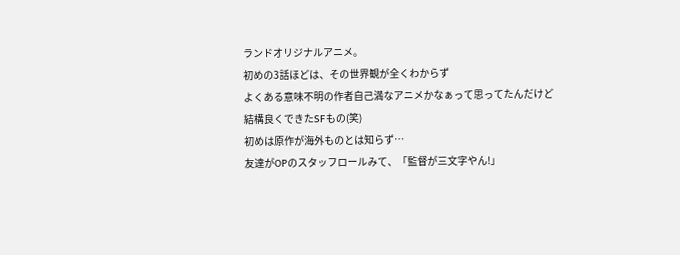ランドオリジナルアニメ。
初めの3話ほどは、その世界観が全くわからず
よくある意味不明の作者自己満なアニメかなぁって思ってたんだけど
結構良くできたSFもの(笑)
初めは原作が海外ものとは知らず…
友達がOPのスタッフロールみて、「監督が三文字やん!」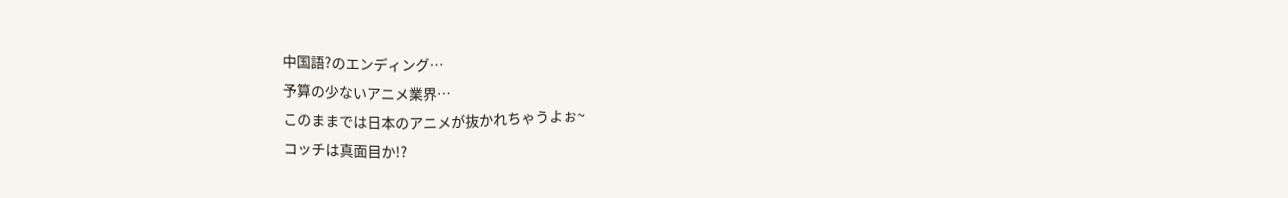中国語?のエンディング…
予算の少ないアニメ業界…
このままでは日本のアニメが抜かれちゃうよぉ~
コッチは真面目か!?